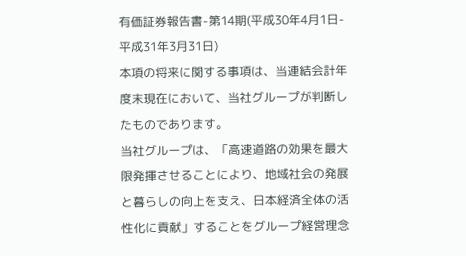有価証券報告書-第14期(平成30年4月1日-平成31年3月31日)
本項の将来に関する事項は、当連結会計年度末現在において、当社グループが判断したものであります。
当社グループは、「高速道路の効果を最大限発揮させることにより、地域社会の発展と暮らしの向上を支え、日本経済全体の活性化に貢献」することをグループ経営理念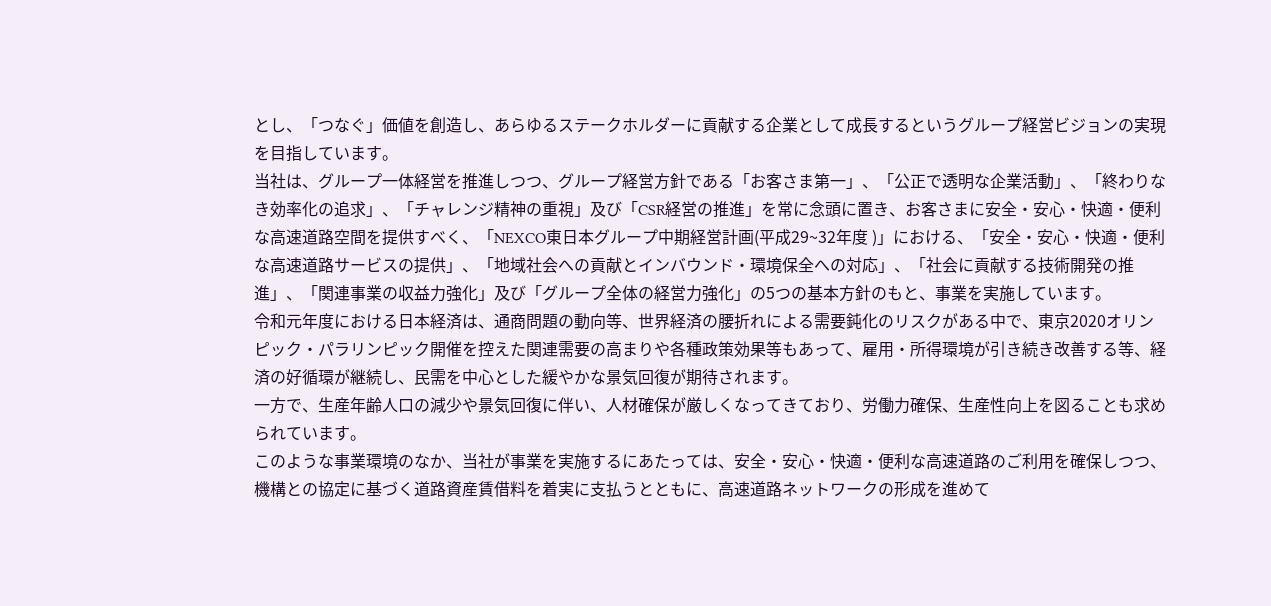とし、「つなぐ」価値を創造し、あらゆるステークホルダーに貢献する企業として成長するというグループ経営ビジョンの実現を目指しています。
当社は、グループ一体経営を推進しつつ、グループ経営方針である「お客さま第一」、「公正で透明な企業活動」、「終わりなき効率化の追求」、「チャレンジ精神の重視」及び「CSR経営の推進」を常に念頭に置き、お客さまに安全・安心・快適・便利な高速道路空間を提供すべく、「NEXCO東日本グループ中期経営計画(平成29~32年度 )」における、「安全・安心・快適・便利な高速道路サービスの提供」、「地域社会への貢献とインバウンド・環境保全への対応」、「社会に貢献する技術開発の推進」、「関連事業の収益力強化」及び「グループ全体の経営力強化」の5つの基本方針のもと、事業を実施しています。
令和元年度における日本経済は、通商問題の動向等、世界経済の腰折れによる需要鈍化のリスクがある中で、東京2020オリンピック・パラリンピック開催を控えた関連需要の高まりや各種政策効果等もあって、雇用・所得環境が引き続き改善する等、経済の好循環が継続し、民需を中心とした緩やかな景気回復が期待されます。
一方で、生産年齢人口の減少や景気回復に伴い、人材確保が厳しくなってきており、労働力確保、生産性向上を図ることも求められています。
このような事業環境のなか、当社が事業を実施するにあたっては、安全・安心・快適・便利な高速道路のご利用を確保しつつ、機構との協定に基づく道路資産賃借料を着実に支払うとともに、高速道路ネットワークの形成を進めて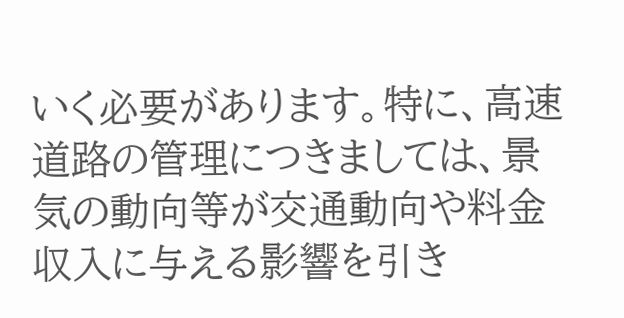いく必要があります。特に、高速道路の管理につきましては、景気の動向等が交通動向や料金収入に与える影響を引き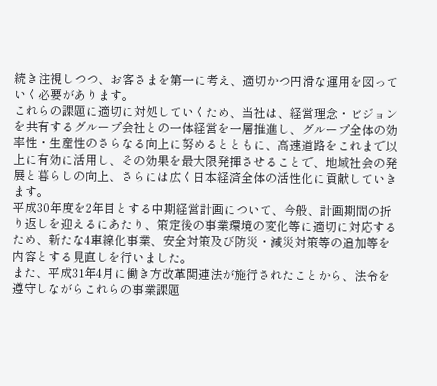続き注視しつつ、お客さまを第一に考え、適切かつ円滑な運用を図っていく必要があります。
これらの課題に適切に対処していくため、当社は、経営理念・ビジョンを共有するグループ会社との一体経営を一層推進し、グループ全体の効率性・生産性のさらなる向上に努めるとともに、高速道路をこれまで以上に有効に活用し、その効果を最大限発揮させることで、地域社会の発展と暮らしの向上、さらには広く日本経済全体の活性化に貢献していきます。
平成30年度を2年目とする中期経営計画について、今般、計画期間の折り返しを迎えるにあたり、策定後の事業環境の変化等に適切に対応するため、新たな4車線化事業、安全対策及び防災・減災対策等の追加等を内容とする見直しを行いました。
また、平成31年4月に働き方改革関連法が施行されたことから、法令を遵守しながらこれらの事業課題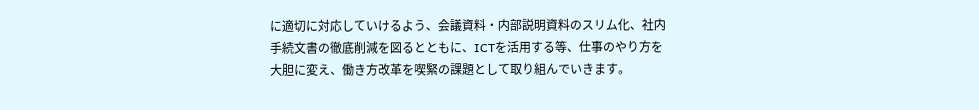に適切に対応していけるよう、会議資料・内部説明資料のスリム化、社内手続文書の徹底削減を図るとともに、ICTを活用する等、仕事のやり方を大胆に変え、働き方改革を喫緊の課題として取り組んでいきます。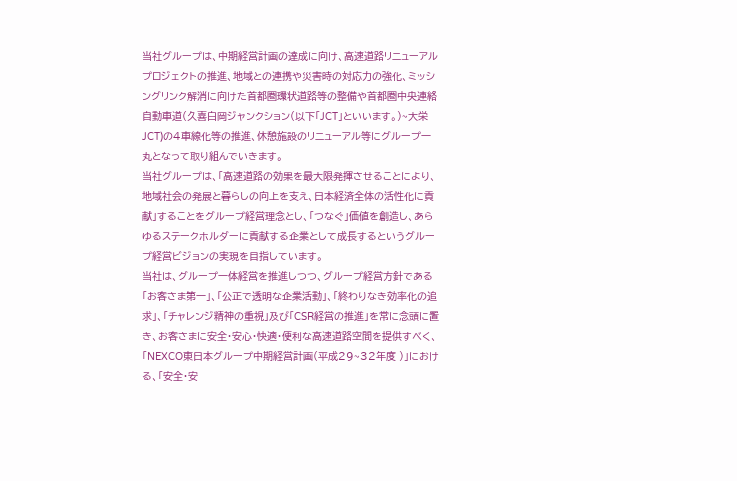当社グループは、中期経営計画の達成に向け、高速道路リニューアルプロジェクトの推進、地域との連携や災害時の対応力の強化、ミッシングリンク解消に向けた首都圏環状道路等の整備や首都圏中央連絡自動車道(久喜白岡ジャンクション(以下「JCT」といいます。)~大栄JCT)の4車線化等の推進、休憩施設のリニューアル等にグループ一丸となって取り組んでいきます。
当社グループは、「高速道路の効果を最大限発揮させることにより、地域社会の発展と暮らしの向上を支え、日本経済全体の活性化に貢献」することをグループ経営理念とし、「つなぐ」価値を創造し、あらゆるステークホルダーに貢献する企業として成長するというグループ経営ビジョンの実現を目指しています。
当社は、グループ一体経営を推進しつつ、グループ経営方針である「お客さま第一」、「公正で透明な企業活動」、「終わりなき効率化の追求」、「チャレンジ精神の重視」及び「CSR経営の推進」を常に念頭に置き、お客さまに安全・安心・快適・便利な高速道路空間を提供すべく、「NEXCO東日本グループ中期経営計画(平成29~32年度 )」における、「安全・安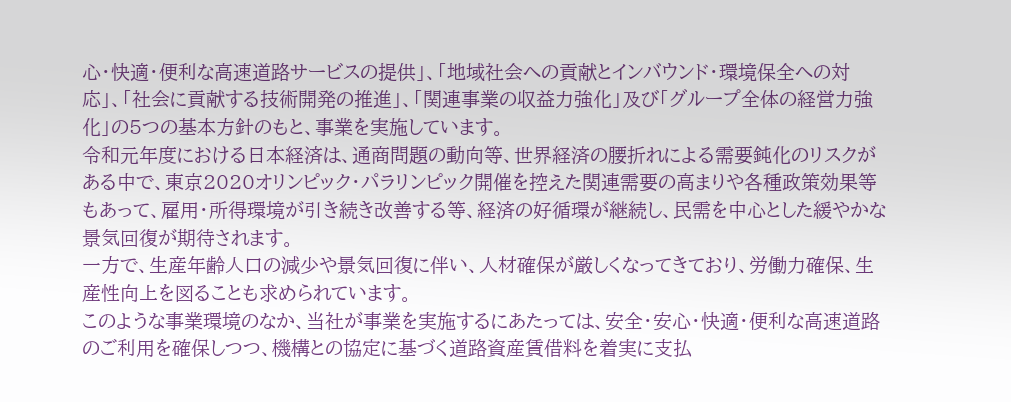心・快適・便利な高速道路サービスの提供」、「地域社会への貢献とインバウンド・環境保全への対応」、「社会に貢献する技術開発の推進」、「関連事業の収益力強化」及び「グループ全体の経営力強化」の5つの基本方針のもと、事業を実施しています。
令和元年度における日本経済は、通商問題の動向等、世界経済の腰折れによる需要鈍化のリスクがある中で、東京2020オリンピック・パラリンピック開催を控えた関連需要の高まりや各種政策効果等もあって、雇用・所得環境が引き続き改善する等、経済の好循環が継続し、民需を中心とした緩やかな景気回復が期待されます。
一方で、生産年齢人口の減少や景気回復に伴い、人材確保が厳しくなってきており、労働力確保、生産性向上を図ることも求められています。
このような事業環境のなか、当社が事業を実施するにあたっては、安全・安心・快適・便利な高速道路のご利用を確保しつつ、機構との協定に基づく道路資産賃借料を着実に支払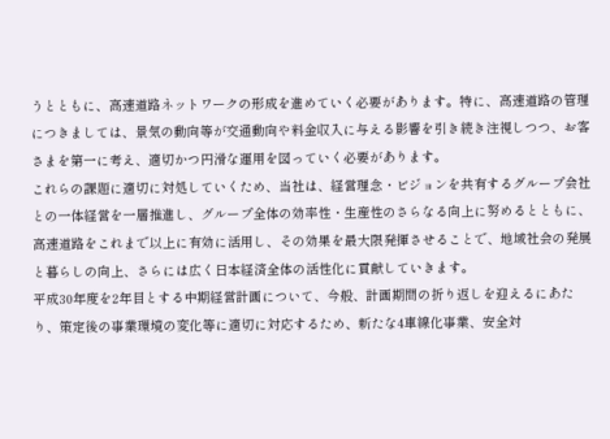うとともに、高速道路ネットワークの形成を進めていく必要があります。特に、高速道路の管理につきましては、景気の動向等が交通動向や料金収入に与える影響を引き続き注視しつつ、お客さまを第一に考え、適切かつ円滑な運用を図っていく必要があります。
これらの課題に適切に対処していくため、当社は、経営理念・ビジョンを共有するグループ会社との一体経営を一層推進し、グループ全体の効率性・生産性のさらなる向上に努めるとともに、高速道路をこれまで以上に有効に活用し、その効果を最大限発揮させることで、地域社会の発展と暮らしの向上、さらには広く日本経済全体の活性化に貢献していきます。
平成30年度を2年目とする中期経営計画について、今般、計画期間の折り返しを迎えるにあたり、策定後の事業環境の変化等に適切に対応するため、新たな4車線化事業、安全対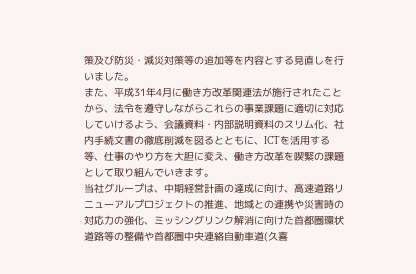策及び防災・減災対策等の追加等を内容とする見直しを行いました。
また、平成31年4月に働き方改革関連法が施行されたことから、法令を遵守しながらこれらの事業課題に適切に対応していけるよう、会議資料・内部説明資料のスリム化、社内手続文書の徹底削減を図るとともに、ICTを活用する等、仕事のやり方を大胆に変え、働き方改革を喫緊の課題として取り組んでいきます。
当社グループは、中期経営計画の達成に向け、高速道路リニューアルプロジェクトの推進、地域との連携や災害時の対応力の強化、ミッシングリンク解消に向けた首都圏環状道路等の整備や首都圏中央連絡自動車道(久喜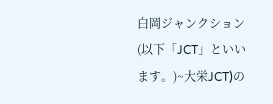白岡ジャンクション(以下「JCT」といいます。)~大栄JCT)の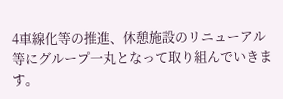4車線化等の推進、休憩施設のリニューアル等にグループ一丸となって取り組んでいきます。